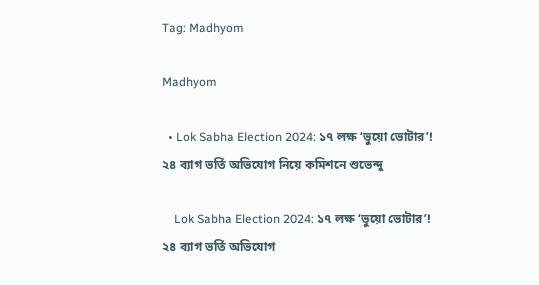Tag: Madhyom

Madhyom

  • Lok Sabha Election 2024: ১৭ লক্ষ ‘ভুয়ো ভোটার’! ২৪ ব্যাগ ভর্তি অভিযোগ নিয়ে কমিশনে শুভেন্দু

    Lok Sabha Election 2024: ১৭ লক্ষ ‘ভুয়ো ভোটার’! ২৪ ব্যাগ ভর্তি অভিযোগ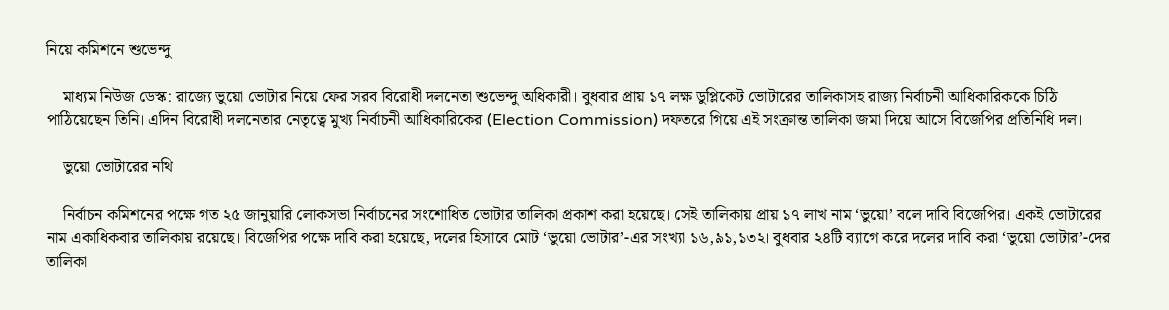নিয়ে কমিশনে শুভেন্দু

    মাধ্যম নিউজ ডেস্ক: রাজ্যে ভুয়ো ভোটার নিয়ে ফের সরব বিরোধী দলনেতা শুভেন্দু অধিকারী। বুধবার প্রায় ১৭ লক্ষ ডুপ্লিকেট ভোটারের তালিকাসহ রাজ্য নির্বাচনী আধিকারিককে চিঠি পাঠিয়েছেন তিনি। এদিন বিরোধী দলনেতার নেতৃত্বে মুখ্য নির্বাচনী আধিকারিকের (Election Commission) দফতরে গিয়ে এই সংক্রান্ত তালিকা জমা দিয়ে আসে বিজেপির প্রতিনিধি দল।

    ভুয়ো ভোটারের নথি

    নির্বাচন কমিশনের পক্ষে গত ২৫ জানুয়ারি লোকসভা নির্বাচনের সংশোধিত ভোটার তালিকা প্রকাশ করা হয়েছে। সেই তালিকায় প্রায় ১৭ লাখ নাম ‘ভুয়ো’ বলে দাবি বিজেপির। একই ভোটারের নাম একাধিকবার তালিকায় রয়েছে। বিজেপির পক্ষে দাবি করা হয়েছে, দলের হিসাবে মোট ‘ভুয়ো ভোটার’-এর সংখ্যা ১৬,৯১,১৩২। বুধবার ২৪টি ব্যাগে করে দলের দাবি করা ‘ভুয়ো ভোটার’-দের তালিকা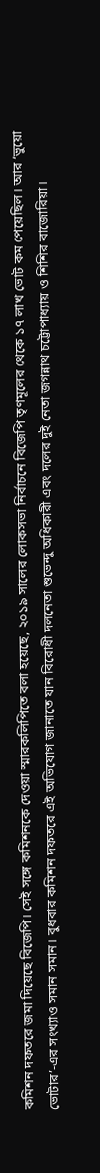কমিশন দফতরে জমা দিয়েছে বিজেপি। সেই সঙ্গে কমিশনকে দেওয়া স্মারকলিপিতে বলা হয়েছে, ২০১৯ সালের লোকসভা নির্বাচনে বিজেপি তৃণমূলের থেকে ১৭ লাখ ভোট কম পেয়েছিল। আর ‘ভুয়ো ভোটার’-এর সংখ্যাও সমান সমান। বুধবার কমিশন দফতরে এই অভিযোগ জানাতে যান বিরোধী দলনেতা শুভেন্দু অধিকারী এবং দলের দুই নেতা জগন্নাথ চট্টোপাধ্যায় ও শিশির বাজোরিয়া।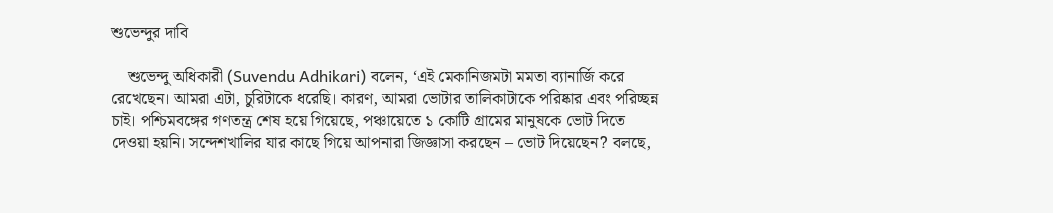শুভেন্দুর দাবি

    শুভেন্দু অধিকারী (Suvendu Adhikari) বলেন, ‘এই মেকানিজমটা মমতা ব্যানার্জি করে রেখেছেন। আমরা এটা, চুরিটাকে ধরেছি। কারণ, আমরা ভোটার তালিকাটাকে পরিষ্কার এবং পরিচ্ছন্ন চাই। পশ্চিমবঙ্গের গণতন্ত্র শেষ হয়ে গিয়েছে, পঞ্চায়েতে ১ কোটি গ্রামের মানুষকে ভোট দিতে দেওয়া হয়নি। সন্দেশখালির যার কাছে গিয়ে আপনারা জিজ্ঞাসা করছেন – ভোট দিয়েছেন? বলছে,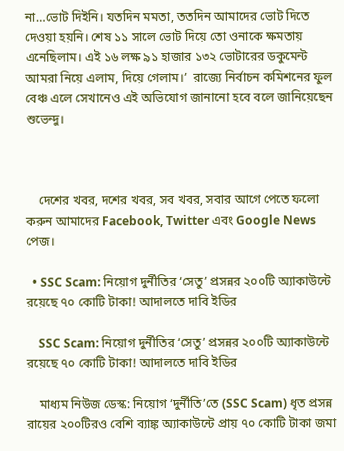না…ভোট দিইনি। যতদিন মমতা, ততদিন আমাদের ভোট দিতে দেওয়া হয়নি। শেষ ১১ সালে ভোট দিয়ে তো ওনাকে ক্ষমতায় এনেছিলাম। এই ১৬ লক্ষ ৯১ হাজার ১৩২ ভোটারের ডকুমেন্ট আমরা নিয়ে এলাম, দিয়ে গেলাম।’  রাজ্যে নির্বাচন কমিশনের ফুল বেঞ্চ এলে সেখানেও এই অভিযোগ জানানো হবে বলে জানিয়েছেন শুভেন্দু।



    দেশের খবর, দশের খবর, সব খবর, সবার আগে পেতে ফলো করুন আমাদের Facebook, Twitter এবং Google News পেজ।

  • SSC Scam: নিয়োগ দুর্নীতির ‘সেতু’ প্রসন্নর ২০০টি অ্যাকাউন্টে রয়েছে ৭০ কোটি টাকা! আদালতে দাবি ইডির

    SSC Scam: নিয়োগ দুর্নীতির ‘সেতু’ প্রসন্নর ২০০টি অ্যাকাউন্টে রয়েছে ৭০ কোটি টাকা! আদালতে দাবি ইডির

    মাধ্যম নিউজ ডেস্ক: নিয়োগ ‘দুর্নীতি’তে (SSC Scam) ধৃত প্রসন্ন রায়ের ২০০টিরও বেশি ব্যাঙ্ক অ্যাকাউন্টে প্রায় ৭০ কোটি টাকা জমা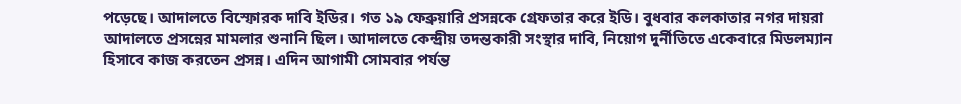পড়েছে। আদালতে বিস্ফোরক দাবি ইডির। গত ১৯ ফেব্রুয়ারি প্রসন্নকে গ্রেফতার করে ইডি। বুধবার কলকাতার নগর দায়রা আদালতে প্রসন্নের মামলার শুনানি ছিল। আদালতে কেন্দ্রীয় তদন্তকারী সংস্থার দাবি, নিয়োগ দুর্নীতিতে একেবারে মিডলম্যান হিসাবে কাজ করতেন প্রসন্ন। এদিন আগামী সোমবার পর্যন্ত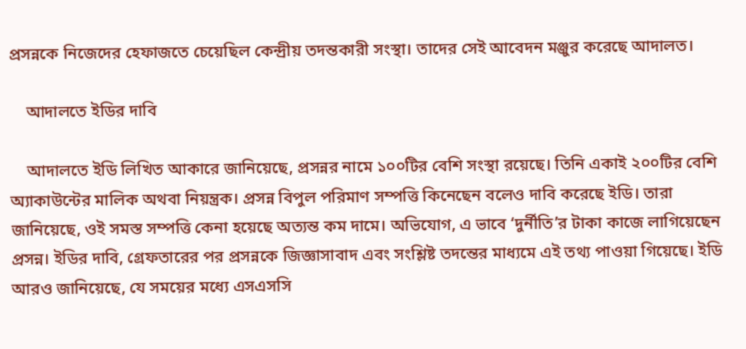প্রসন্নকে নিজেদের হেফাজতে চেয়েছিল কেন্দ্রীয় তদন্তকারী সংস্থা। তাদের সেই আবেদন মঞ্জুর করেছে আদালত।

    আদালতে ইডির দাবি

    আদালতে ইডি লিখিত আকারে জানিয়েছে, প্রসন্নর নামে ১০০টির বেশি সংস্থা রয়েছে। তিনি একাই ২০০টির বেশি অ্যাকাউন্টের মালিক অথবা নিয়ন্ত্রক। প্রসন্ন বিপুল পরিমাণ সম্পত্তি কিনেছেন বলেও দাবি করেছে ইডি। তারা জানিয়েছে, ওই সমস্ত সম্পত্তি কেনা হয়েছে অত্যন্ত কম দামে। অভিযোগ, এ ভাবে ‘দুর্নীতি’র টাকা কাজে লাগিয়েছেন প্রসন্ন। ইডির দাবি, গ্রেফতারের পর প্রসন্নকে জিজ্ঞাসাবাদ এবং সংশ্লিষ্ট তদন্তের মাধ্যমে এই তথ্য পাওয়া গিয়েছে। ইডি আরও জানিয়েছে, যে সময়ের মধ্যে এসএসসি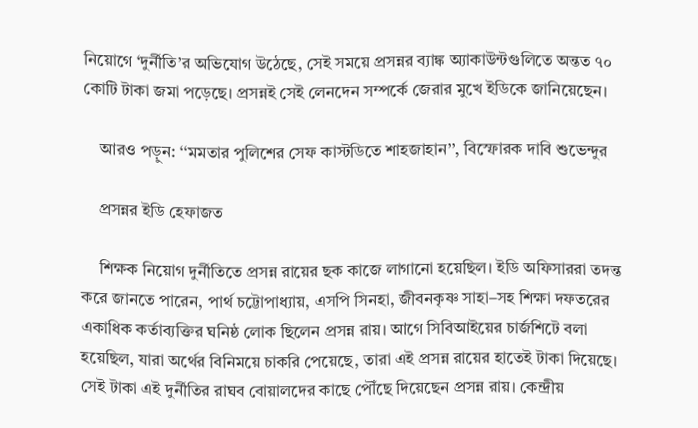নিয়োগে ‘দুর্নীতি’র অভিযোগ উঠেছে, সেই সময়ে প্রসন্নর ব্যাঙ্ক অ্যাকাউন্টগুলিতে অন্তত ৭০ কোটি টাকা জমা পড়েছে। প্রসন্নই সেই লেনদেন সম্পর্কে জেরার মুখে ইডিকে জানিয়েছেন।

    আরও পড়ুন: ‘‘মমতার পুলিশের সেফ কাস্টডিতে শাহজাহান’’, বিস্ফোরক দাবি শুভেন্দুর

    প্রসন্নর ইডি হেফাজত

    শিক্ষক নিয়োগ দুর্নীতিতে প্রসন্ন রায়ের ছক কাজে লাগানো হয়েছিল। ইডি অফিসাররা তদন্ত করে জানতে পারেন, পার্থ চট্টোপাধ্যায়, এসপি সিনহা, জীবনকৃষ্ণ সাহা–সহ শিক্ষা দফতরের একাধিক কর্তাব্যক্তির ঘনিষ্ঠ লোক ছিলেন প্রসন্ন রায়। আগে সিবিআইয়ের চার্জশিটে বলা হয়েছিল, যারা অর্থের বিনিময়ে চাকরি পেয়েছে, তারা এই প্রসন্ন রায়ের হাতেই টাকা দিয়েছে। সেই টাকা এই দুর্নীতির রাঘব বোয়ালদের কাছে পৌঁছে দিয়েছেন প্রসন্ন রায়। কেন্দ্রীয়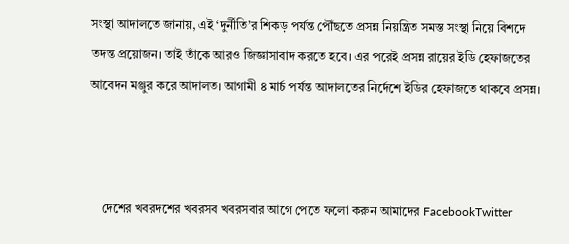সংস্থা আদালতে জানায়, এই ‘দুর্নীতি’র শিকড় পর্যন্ত পৌঁছতে প্রসন্ন নিয়ন্ত্রিত সমস্ত সংস্থা নিয়ে বিশদে তদন্ত প্রয়োজন। তাই তাঁকে আরও জিজ্ঞাসাবাদ করতে হবে। এর পরেই প্রসন্ন রায়ের ইডি হেফাজতের আবেদন মঞ্জুর করে আদালত। আগামী ৪ মার্চ পর্যন্ত আদালতের নির্দেশে ইডির হেফাজতে থাকবে প্রসন্ন।



    দেশের খবরদশের খবরসব খবরসবার আগে পেতে ফলো করুন আমাদের FacebookTwitter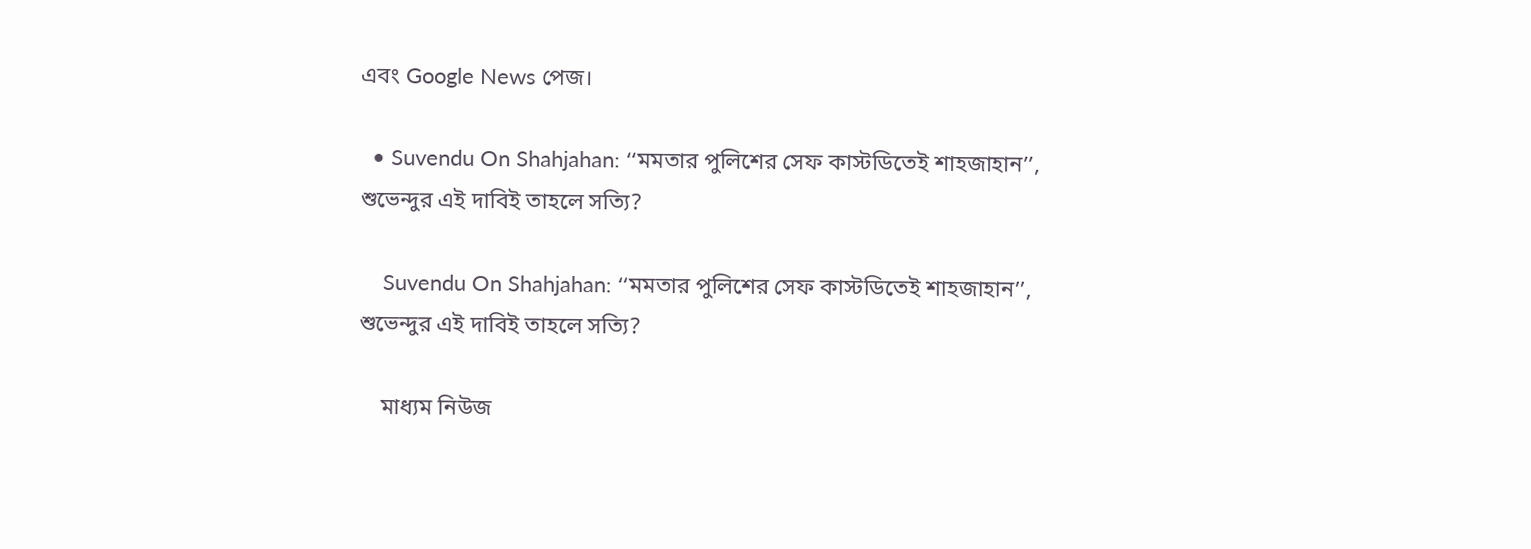এবং Google News পেজ।

  • Suvendu On Shahjahan: ‘‘মমতার পুলিশের সেফ কাস্টডিতেই শাহজাহান’’, শুভেন্দুর এই দাবিই তাহলে সত্যি?

    Suvendu On Shahjahan: ‘‘মমতার পুলিশের সেফ কাস্টডিতেই শাহজাহান’’, শুভেন্দুর এই দাবিই তাহলে সত্যি?

    মাধ্যম নিউজ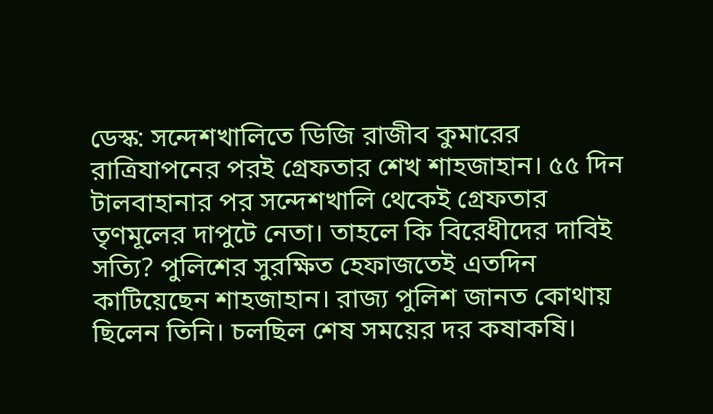ডেস্ক: সন্দেশখালিতে ডিজি রাজীব কুমারের রাত্রিযাপনের পরই গ্রেফতার শেখ শাহজাহান। ৫৫ দিন টালবাহানার পর সন্দেশখালি থেকেই গ্রেফতার তৃণমূলের দাপুটে নেতা। তাহলে কি বিরেধীদের দাবিই সত্যি? পুলিশের সুরক্ষিত হেফাজতেই এতদিন কাটিয়েছেন শাহজাহান। রাজ্য পুলিশ জানত কোথায় ছিলেন তিনি। চলছিল শেষ সময়ের দর কষাকষি।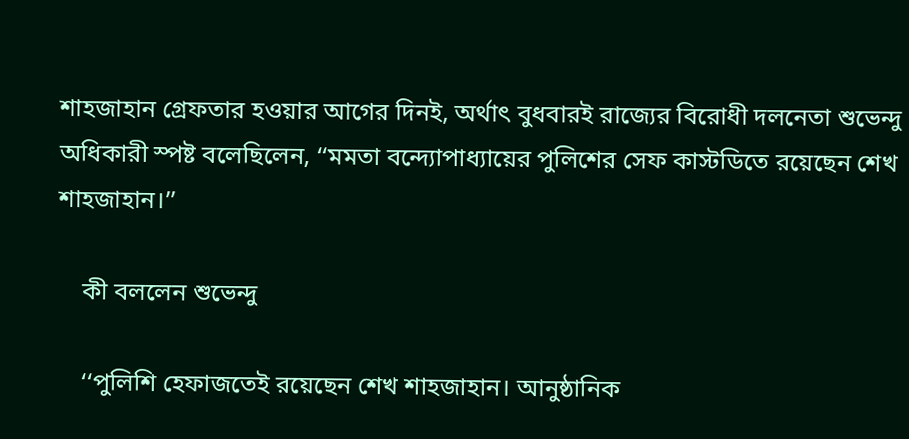শাহজাহান গ্রেফতার হওয়ার আগের দিনই, অর্থাৎ বুধবারই রাজ্যের বিরোধী দলনেতা শুভেন্দু অধিকারী স্পষ্ট বলেছিলেন, ‘‘মমতা বন্দ্যোপাধ্যায়ের পুলিশের সেফ কাস্টডিতে রয়েছেন শেখ শাহজাহান।’’

    কী বললেন শুভেন্দু

    ‘‘পুলিশি হেফাজতেই রয়েছেন শেখ শাহজাহান। আনুষ্ঠানিক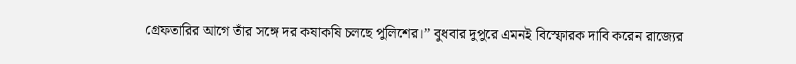গ্রেফতারির আগে তাঁর সঙ্গে দর কষাকষি চলছে পুলিশের।’’ বুধবার দুপুরে এমনই বিস্ফোরক দাবি করেন রাজ্যের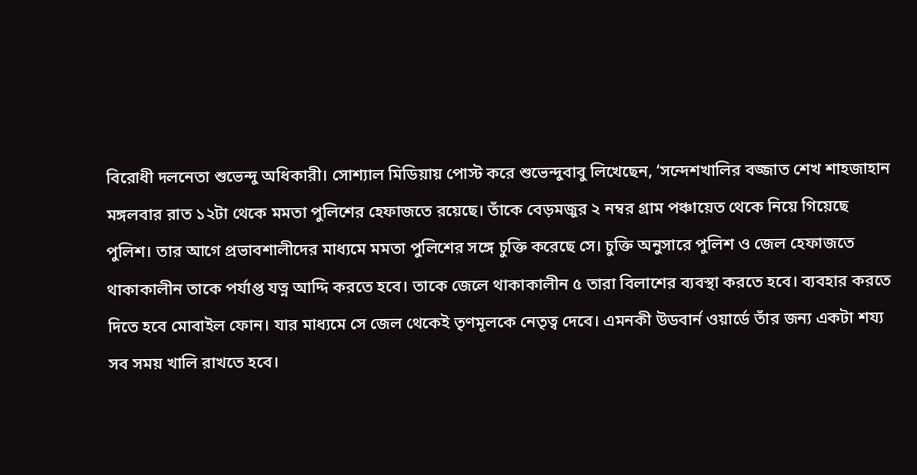বিরোধী দলনেতা শুভেন্দু অধিকারী। সোশ্যাল মিডিয়ায় পোস্ট করে শুভেন্দুবাবু লিখেছেন, ‘সন্দেশখালির বজ্জাত শেখ শাহজাহান মঙ্গলবার রাত ১২টা থেকে মমতা পুলিশের হেফাজতে রয়েছে। তাঁকে বেড়মজুর ২ নম্বর গ্রাম পঞ্চায়েত থেকে নিয়ে গিয়েছে পুলিশ। তার আগে প্রভাবশালীদের মাধ্যমে মমতা পুলিশের সঙ্গে চুক্তি করেছে সে। চুক্তি অনুসারে পুলিশ ও জেল হেফাজতে থাকাকালীন তাকে পর্যাপ্ত যত্ন আদ্দি করতে হবে। তাকে জেলে থাকাকালীন ৫ তারা বিলাশের ব্যবস্থা করতে হবে। ব্যবহার করতে দিতে হবে মোবাইল ফোন। যার মাধ্যমে সে জেল থেকেই তৃণমূলকে নেতৃত্ব দেবে। এমনকী উডবার্ন ওয়ার্ডে তাঁর জন্য একটা শয্য সব সময় খালি রাখতে হবে।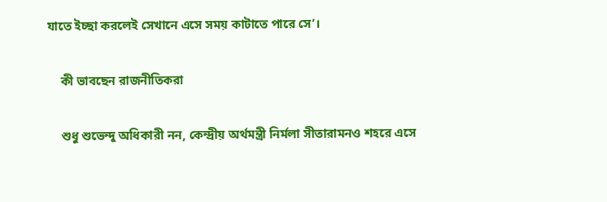যাতে ইচ্ছা করলেই সেখানে এসে সময় কাটাতে পারে সে’।

    কী ভাবছেন রাজনীতিকরা

    শুধু শুভেন্দু অধিকারী নন, কেন্দ্রীয় অর্থমন্ত্রী নির্মলা সীতারামনও শহরে এসে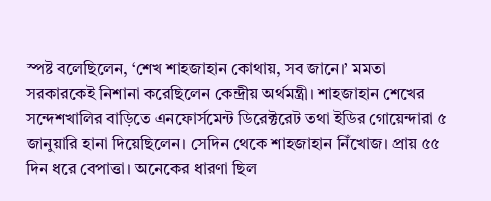স্পষ্ট বলেছিলেন, ‘শেখ শাহজাহান কোথায়, সব জানে।’ মমতা সরকারকেই নিশানা করেছিলেন কেন্দ্রীয় অর্থমন্ত্রী। শাহজাহান শেখের সন্দেশখালির বাড়িতে এনফোর্সমেন্ট ডিরেক্টরেট তথা ইডির গোয়েন্দারা ৫ জানুয়ারি হানা দিয়েছিলেন। সেদিন থেকে শাহজাহান নিঁখোজ। প্রায় ৫৫ দিন ধরে বেপাত্তা। অনেকের ধারণা ছিল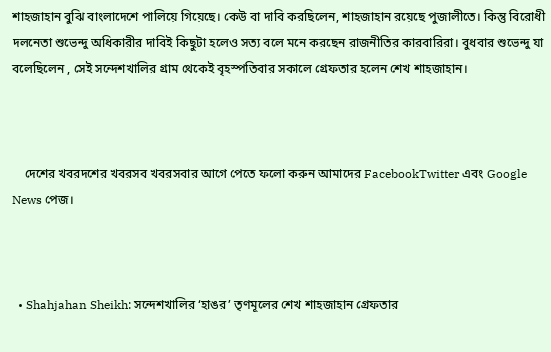শাহজাহান বুঝি বাংলাদেশে পালিয়ে গিয়েছে। কেউ বা দাবি করছিলেন, শাহজাহান রয়েছে পুজালীতে। কিন্তু বিরোধী দলনেতা শুভেন্দু অধিকারীর দাবিই কিছুটা হলেও সত্য বলে মনে করছেন রাজনীতির কারবারিরা। বুধবার শুভেন্দু যা বলেছিলেন , সেই সন্দেশখালির গ্রাম থেকেই বৃহস্পতিবার সকালে গ্রেফতার হলেন শেখ শাহজাহান।



    দেশের খবরদশের খবরসব খবরসবার আগে পেতে ফলো করুন আমাদের FacebookTwitter এবং Google News পেজ।



  • Shahjahan Sheikh: সন্দেশখালির ‘হাঙর’ তৃণমূলের শেখ শাহজাহান গ্রেফতার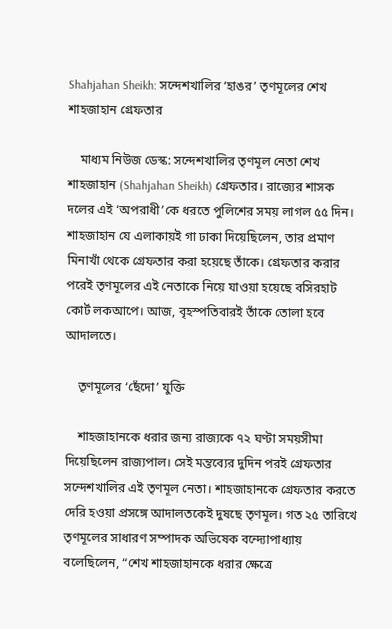Shahjahan Sheikh: সন্দেশখালির ‘হাঙর’ তৃণমূলের শেখ শাহজাহান গ্রেফতার

    মাধ্যম নিউজ ডেস্ক: সন্দেশখালির তৃণমূল নেতা শেখ শাহজাহান (Shahjahan Sheikh) গ্রেফতার। রাজ্যের শাসক দলের এই ‘অপরাধী’কে ধরতে পুলিশের সময় লাগল ৫৫ দিন। শাহজাহান যে এলাকায়ই গা ঢাকা দিয়েছিলেন, তার প্রমাণ মিনাখাঁ থেকে গ্রেফতার করা হয়েছে তাঁকে। গ্রেফতার করার পরেই তৃণমূলের এই নেতাকে নিয়ে যাওয়া হয়েছে বসিরহাট কোর্ট লকআপে। আজ, বৃহস্পতিবারই তাঁকে তোলা হবে আদালতে।

    তৃণমূলের ‘ছেঁদো’ যুক্তি

    শাহজাহানকে ধরার জন্য রাজ্যকে ৭২ ঘণ্টা সময়সীমা দিয়েছিলেন রাজ্যপাল। সেই মন্তব্যের দুদিন পরই গ্রেফতার সন্দেশখালির এই তৃণমূল নেতা। শাহজাহানকে গ্রেফতার করতে দেরি হওয়া প্রসঙ্গে আদালতকেই দুষছে তৃণমূল। গত ২৫ তারিখে তৃণমূলের সাধারণ সম্পাদক অভিষেক বন্দ্যোপাধ্যায় বলেছিলেন, “শেখ শাহজাহানকে ধরার ক্ষেত্রে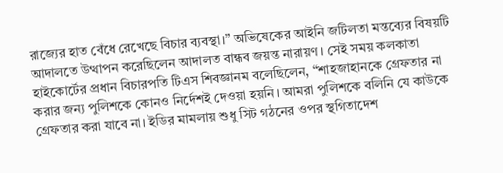রাজ্যের হাত বেঁধে রেখেছে বিচার ব্যবস্থা।” অভিষেকের আইনি জটিলতা মন্তব্যের বিষয়টি আদালতে উত্থাপন করেছিলেন আদালত বান্ধব জয়ন্ত নারায়ণ। সেই সময় কলকাতা হাইকোর্টের প্রধান বিচারপতি টিএস শিবজ্ঞানম বলেছিলেন, “শাহজাহানকে গ্রেফতার না করার জন্য পুলিশকে কোনও নির্দেশই দেওয়া হয়নি। আমরা পুলিশকে বলিনি যে কাউকে গ্রেফতার করা যাবে না। ইডির মামলায় শুধু সিট গঠনের ওপর স্থগিতাদেশ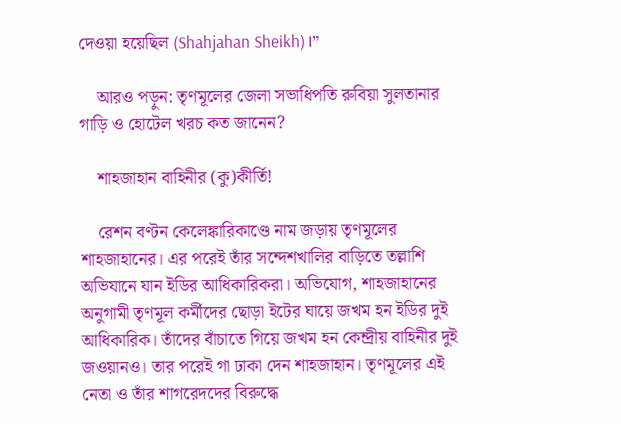দেওয়া হয়েছিল (Shahjahan Sheikh)।”

    আরও পড়ুন: তৃণমূলের জেলা সভাধিপতি রুবিয়া সুলতানার গাড়ি ও হোটেল খরচ কত জানেন?

    শাহজাহান বাহিনীর (কু)কীর্তি!

    রেশন বণ্টন কেলেঙ্কারিকাণ্ডে নাম জড়ায় তৃণমূলের শাহজাহানের। এর পরেই তাঁর সন্দেশখালির বাড়িতে তল্লাশি অভিযানে যান ইডির আধিকারিকরা। অভিযোগ, শাহজাহানের অনুগামী তৃণমূল কর্মীদের ছোড়া ইটের ঘায়ে জখম হন ইডির দুই আধিকারিক। তাঁদের বাঁচাতে গিয়ে জখম হন কেন্দ্রীয় বাহিনীর দুই জওয়ানও। তার পরেই গা ঢাকা দেন শাহজাহান। তৃণমূলের এই নেতা ও তাঁর শাগরেদদের বিরুদ্ধে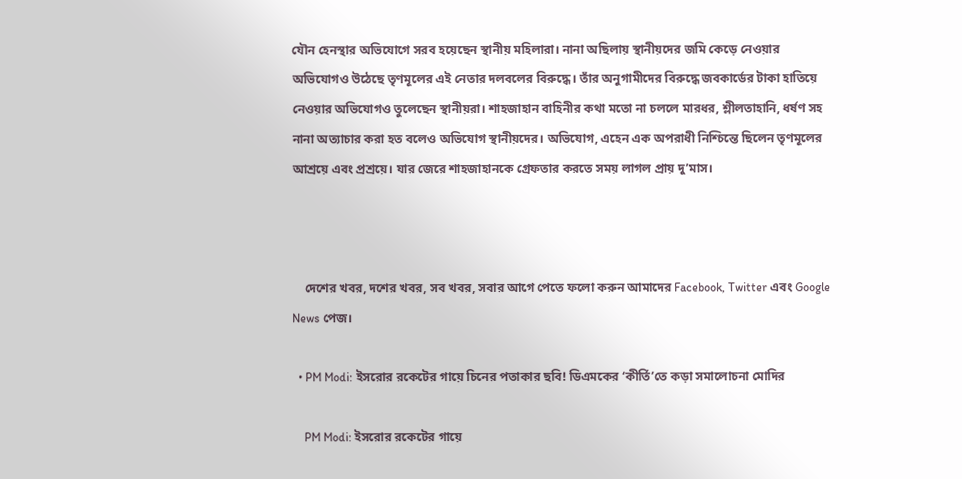যৌন হেনস্থার অভিযোগে সরব হয়েছেন স্থানীয় মহিলারা। নানা অছিলায় স্থানীয়দের জমি কেড়ে নেওয়ার অভিযোগও উঠেছে তৃণমূলের এই নেতার দলবলের বিরুদ্ধে। তাঁর অনুগামীদের বিরুদ্ধে জবকার্ডের টাকা হাতিয়ে নেওয়ার অভিযোগও তুলেছেন স্থানীয়রা। শাহজাহান বাহিনীর কথা মতো না চললে মারধর, শ্লীলতাহানি, ধর্ষণ সহ নানা অত্যাচার করা হত বলেও অভিযোগ স্থানীয়দের। অভিযোগ, এহেন এক অপরাধী নিশ্চিন্তে ছিলেন তৃণমূলের আশ্রয়ে এবং প্রশ্রয়ে। যার জেরে শাহজাহানকে গ্রেফতার করতে সময় লাগল প্রায় দু’মাস।



    দেশের খবর, দশের খবর, সব খবর, সবার আগে পেতে ফলো করুন আমাদের Facebook, Twitter এবং Google News পেজ।

  • PM Modi: ইসরোর রকেটের গায়ে চিনের পতাকার ছবি! ডিএমকের ‘কীর্তি’তে কড়া সমালোচনা মোদির

    PM Modi: ইসরোর রকেটের গায়ে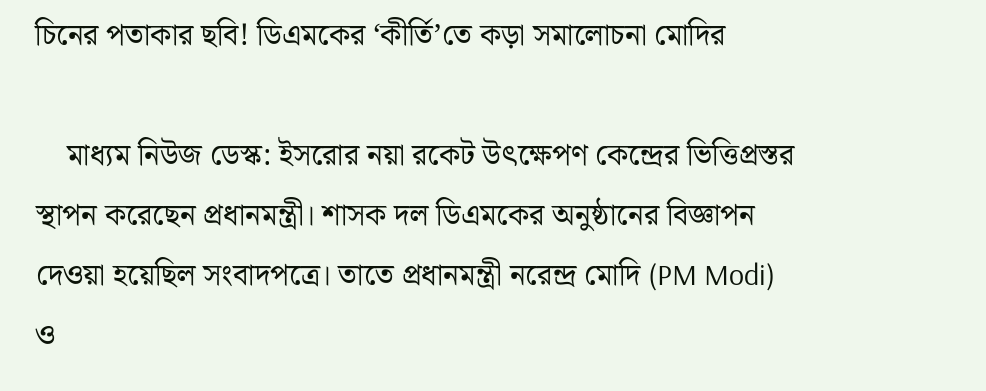চিনের পতাকার ছবি! ডিএমকের ‘কীর্তি’তে কড়া সমালোচনা মোদির

    মাধ্যম নিউজ ডেস্ক: ইসরোর নয়া রকেট উৎক্ষেপণ কেন্দ্রের ভিত্তিপ্রস্তর স্থাপন করেছেন প্রধানমন্ত্রী। শাসক দল ডিএমকের অনুষ্ঠানের বিজ্ঞাপন দেওয়া হয়েছিল সংবাদপত্রে। তাতে প্রধানমন্ত্রী নরেন্দ্র মোদি (PM Modi) ও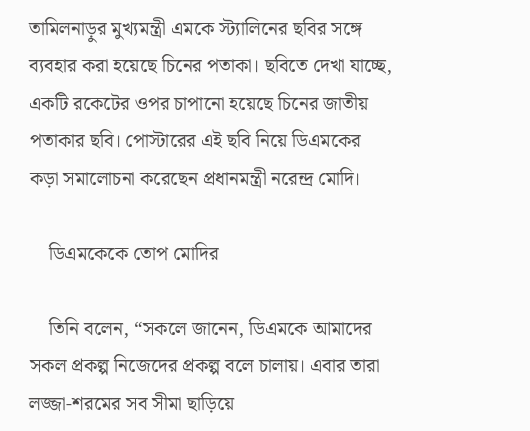তামিলনাড়ুর মুখ্যমন্ত্রী এমকে স্ট্যালিনের ছবির সঙ্গে ব্যবহার করা হয়েছে চিনের পতাকা। ছবিতে দেখা যাচ্ছে, একটি রকেটের ওপর চাপানো হয়েছে চিনের জাতীয় পতাকার ছবি। পোস্টারের এই ছবি নিয়ে ডিএমকের কড়া সমালোচনা করেছেন প্রধানমন্ত্রী নরেন্দ্র মোদি।

    ডিএমকেকে তোপ মোদির

    তিনি বলেন, “সকলে জানেন, ডিএমকে আমাদের সকল প্রকল্প নিজেদের প্রকল্প বলে চালায়। এবার তারা লজ্জা-শরমের সব সীমা ছাড়িয়ে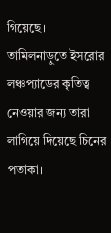গিয়েছে। তামিলনাড়ুতে ইসরোর লঞ্চপ্যাডের কৃতিত্ব নেওয়ার জন্য তারা লাগিয়ে দিয়েছে চিনের পতাকা।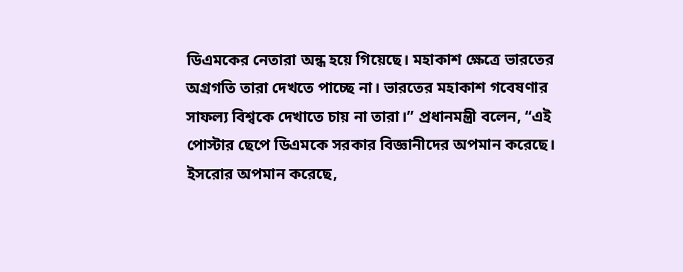ডিএমকের নেতারা অন্ধ হয়ে গিয়েছে। মহাকাশ ক্ষেত্রে ভারতের অগ্রগতি তারা দেখতে পাচ্ছে না। ভারতের মহাকাশ গবেষণার সাফল্য বিশ্বকে দেখাতে চায় না তারা।” প্রধানমন্ত্রী বলেন, “এই পোস্টার ছেপে ডিএমকে সরকার বিজ্ঞানীদের অপমান করেছে। ইসরোর অপমান করেছে,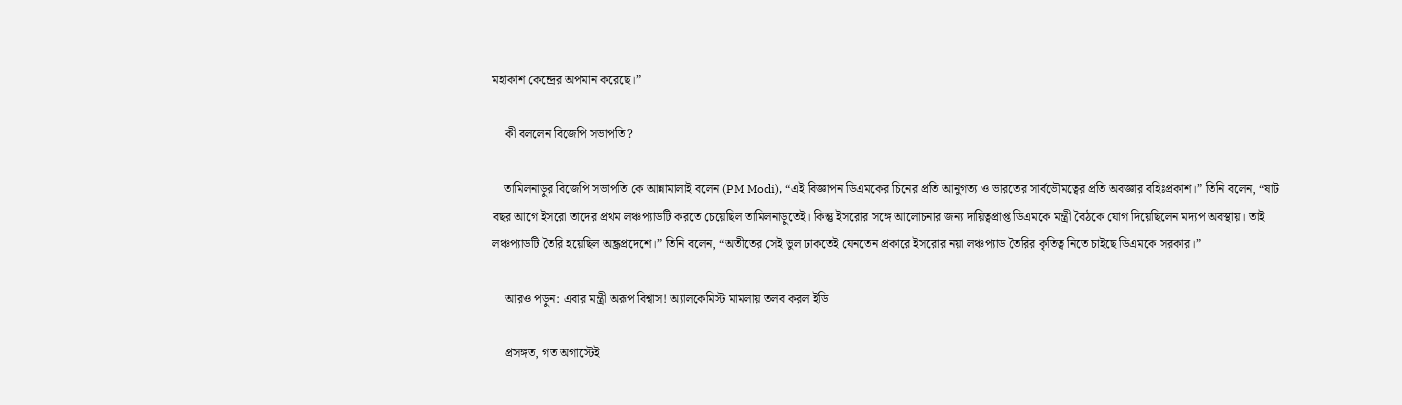মহাকাশ কেন্দ্রের অপমান করেছে।”

    কী বললেন বিজেপি সভাপতি?

    তামিলনাড়ুর বিজেপি সভাপতি কে আন্নামালাই বলেন (PM Modi), “এই বিজ্ঞাপন ডিএমকের চিনের প্রতি আনুগত্য ও ভারতের সার্বভৌমত্বের প্রতি অবজ্ঞার বহিঃপ্রকাশ।” তিনি বলেন, “ষাট বছর আগে ইসরো তাদের প্রথম লঞ্চপ্যাডটি করতে চেয়েছিল তামিলনাড়ুতেই। কিন্তু ইসরোর সঙ্গে আলোচনার জন্য দায়িত্বপ্রাপ্ত ডিএমকে মন্ত্রী বৈঠকে যোগ দিয়েছিলেন মদ্যপ অবস্থায়। তাই লঞ্চপ্যাডটি তৈরি হয়েছিল অন্ধ্রপ্রদেশে।” তিনি বলেন, “অতীতের সেই ভুল ঢাকতেই যেনতেন প্রকারে ইসরোর নয়া লঞ্চপ্যাড তৈরির কৃতিত্ব নিতে চাইছে ডিএমকে সরকার।”

    আরও পড়ুন: এবার মন্ত্রী অরূপ বিশ্বাস! অ্যালকেমিস্ট মামলায় তলব করল ইডি

    প্রসঙ্গত, গত অগাস্টেই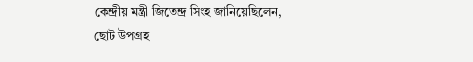কেন্দ্রীয় মন্ত্রী জিতেন্দ্র সিংহ জানিয়েছিলেন, ছোট উপগ্রহ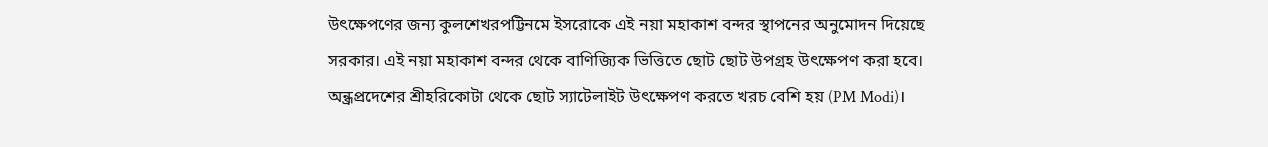উৎক্ষেপণের জন্য কুলশেখরপট্টিনমে ইসরোকে এই নয়া মহাকাশ বন্দর স্থাপনের অনুমোদন দিয়েছে সরকার। এই নয়া মহাকাশ বন্দর থেকে বাণিজ্যিক ভিত্তিতে ছোট ছোট উপগ্রহ উৎক্ষেপণ করা হবে। অন্ধ্রপ্রদেশের শ্রীহরিকোটা থেকে ছোট স্যাটেলাইট উৎক্ষেপণ করতে খরচ বেশি হয় (PM Modi)।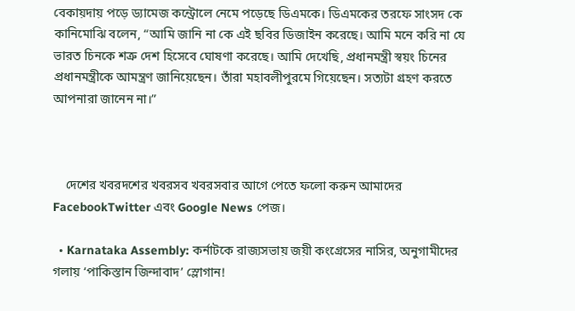বেকায়দায় পড়ে ড্যামেজ কন্ট্রোলে নেমে পড়েছে ডিএমকে। ডিএমকের তরফে সাংসদ কে কানিমোঝি বলেন, “আমি জানি না কে এই ছবির ডিজাইন করেছে। আমি মনে করি না যে ভারত চিনকে শত্রু দেশ হিসেবে ঘোষণা করেছে। আমি দেখেছি, প্রধানমন্ত্রী স্বয়ং চিনের প্রধানমন্ত্রীকে আমন্ত্রণ জানিয়েছেন। তাঁরা মহাবলীপুরমে গিয়েছেন। সত্যটা গ্রহণ করতে আপনারা জানেন না।”



    দেশের খবরদশের খবরসব খবরসবার আগে পেতে ফলো করুন আমাদের FacebookTwitter এবং Google News পেজ।

  • Karnataka Assembly: কর্নাটকে রাজ্যসভায় জয়ী কংগ্রেসের নাসির, অনুগামীদের গলায় ‘পাকিস্তান জিন্দাবাদ’ স্লোগান!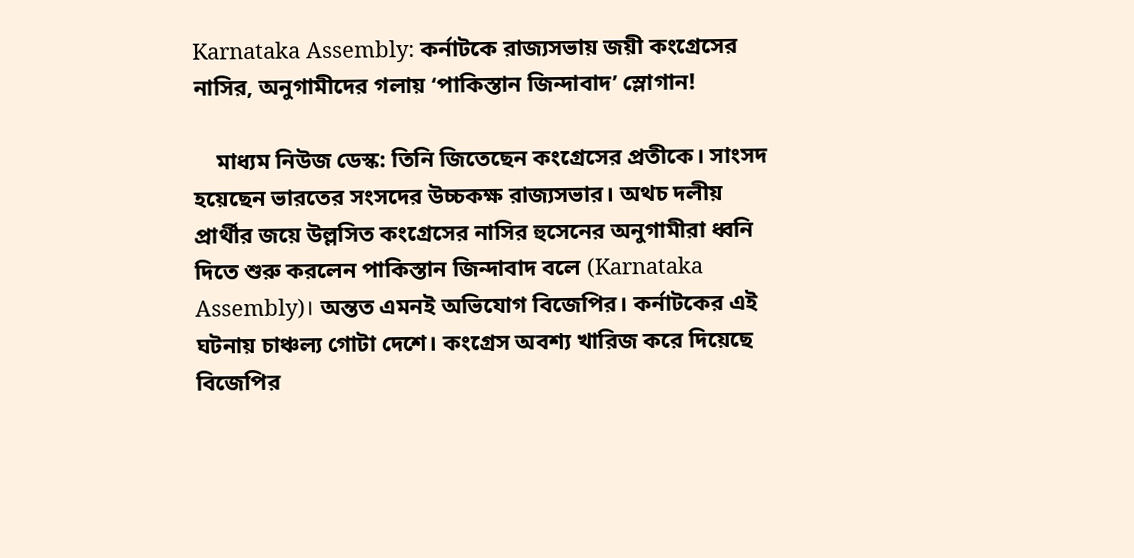Karnataka Assembly: কর্নাটকে রাজ্যসভায় জয়ী কংগ্রেসের নাসির, অনুগামীদের গলায় ‘পাকিস্তান জিন্দাবাদ’ স্লোগান!

    মাধ্যম নিউজ ডেস্ক: তিনি জিতেছেন কংগ্রেসের প্রতীকে। সাংসদ হয়েছেন ভারতের সংসদের উচ্চকক্ষ রাজ্যসভার। অথচ দলীয় প্রার্থীর জয়ে উল্লসিত কংগ্রেসের নাসির হুসেনের অনুগামীরা ধ্বনি দিতে শুরু করলেন পাকিস্তান জিন্দাবাদ বলে (Karnataka Assembly)। অন্তত এমনই অভিযোগ বিজেপির। কর্নাটকের এই ঘটনায় চাঞ্চল্য গোটা দেশে। কংগ্রেস অবশ্য খারিজ করে দিয়েছে বিজেপির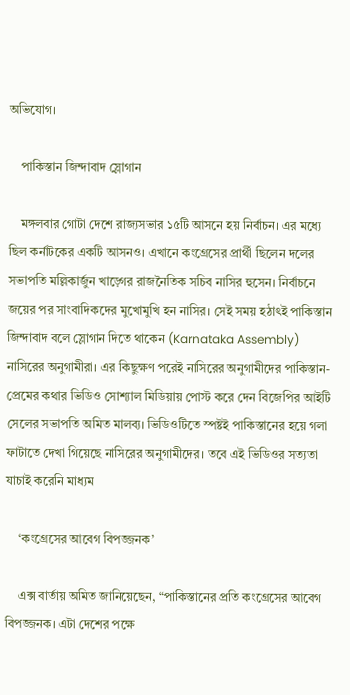অভিযোগ।

    পাকিস্তান জিন্দাবাদ স্লোগান

    মঙ্গলবার গোটা দেশে রাজ্যসভার ১৫টি আসনে হয় নির্বাচন। এর মধ্যে ছিল কর্নাটকের একটি আসনও। এখানে কংগ্রেসের প্রার্থী ছিলেন দলের সভাপতি মল্লিকার্জুন খাড়্গের রাজনৈতিক সচিব নাসির হুসেন। নির্বাচনে জয়ের পর সাংবাদিকদের মুখোমুখি হন নাসির। সেই সময় হঠাৎই পাকিস্তান জিন্দাবাদ বলে স্লোগান দিতে থাকেন (Karnataka Assembly) নাসিরের অনুগামীরা। এর কিছুক্ষণ পরেই নাসিরের অনুগামীদের পাকিস্তান-প্রেমের কথার ভিডিও সোশ্যাল মিডিয়ায় পোস্ট করে দেন বিজেপির আইটি সেলের সভাপতি অমিত মালব্য। ভিডিওটিতে স্পষ্টই পাকিস্তানের হয়ে গলা ফাটাতে দেখা গিয়েছে নাসিরের অনুগামীদের। তবে এই ভিডিওর সত্যতা যাচাই করেনি মাধ্যম

    ‘কংগ্রেসের আবেগ বিপজ্জনক’

    এক্স বার্তায় অমিত জানিয়েছেন, “পাকিস্তানের প্রতি কংগ্রেসের আবেগ বিপজ্জনক। এটা দেশের পক্ষে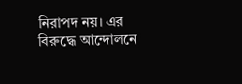নিরাপদ নয়। এর বিরুদ্ধে আন্দোলনে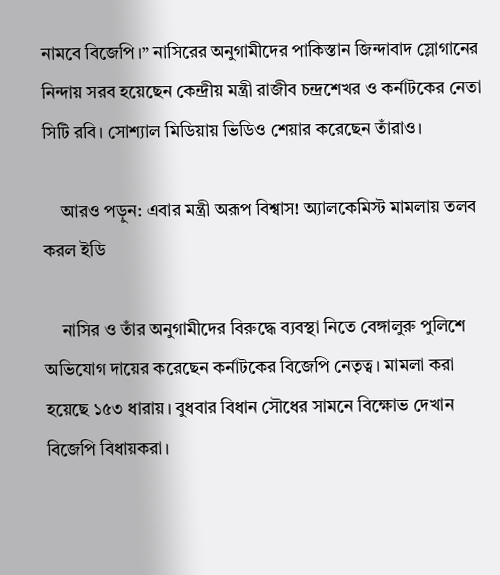নামবে বিজেপি।” নাসিরের অনুগামীদের পাকিস্তান জিন্দাবাদ স্লোগানের নিন্দায় সরব হয়েছেন কেন্দ্রীয় মন্ত্রী রাজীব চন্দ্রশেখর ও কর্নাটকের নেতা সিটি রবি। সোশ্যাল মিডিয়ায় ভিডিও শেয়ার করেছেন তাঁরাও।

    আরও পড়ুন: এবার মন্ত্রী অরূপ বিশ্বাস! অ্যালকেমিস্ট মামলায় তলব করল ইডি

    নাসির ও তাঁর অনুগামীদের বিরুদ্ধে ব্যবস্থা নিতে বেঙ্গালুরু পুলিশে অভিযোগ দায়ের করেছেন কর্নাটকের বিজেপি নেতৃত্ব। মামলা করা হয়েছে ১৫৩ ধারায়। বুধবার বিধান সৌধের সামনে বিক্ষোভ দেখান বিজেপি বিধায়করা।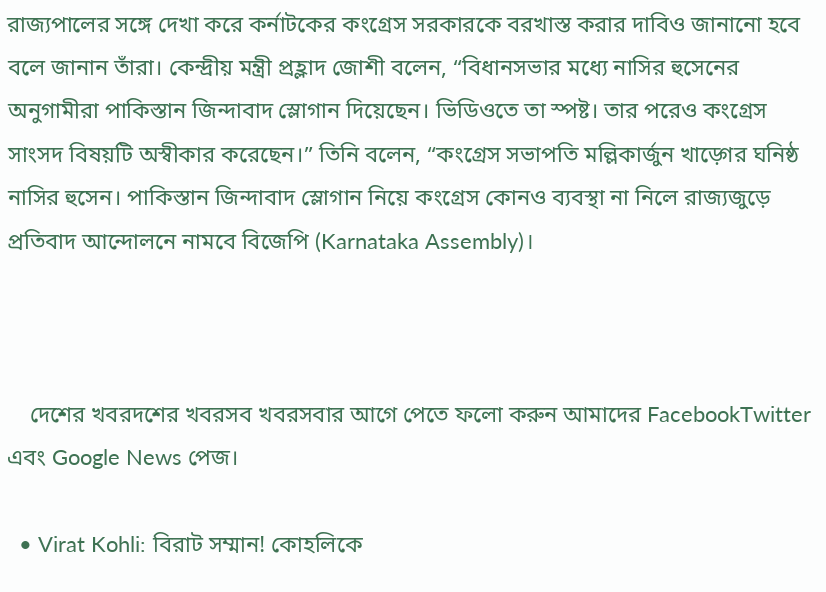রাজ্যপালের সঙ্গে দেখা করে কর্নাটকের কংগ্রেস সরকারকে বরখাস্ত করার দাবিও জানানো হবে বলে জানান তাঁরা। কেন্দ্রীয় মন্ত্রী প্রহ্লাদ জোশী বলেন, “বিধানসভার মধ্যে নাসির হুসেনের অনুগামীরা পাকিস্তান জিন্দাবাদ স্লোগান দিয়েছেন। ভিডিওতে তা স্পষ্ট। তার পরেও কংগ্রেস সাংসদ বিষয়টি অস্বীকার করেছেন।” তিনি বলেন, “কংগ্রেস সভাপতি মল্লিকার্জুন খাড়্গের ঘনিষ্ঠ নাসির হুসেন। পাকিস্তান জিন্দাবাদ স্লোগান নিয়ে কংগ্রেস কোনও ব্যবস্থা না নিলে রাজ্যজুড়ে প্রতিবাদ আন্দোলনে নামবে বিজেপি (Karnataka Assembly)।



    দেশের খবরদশের খবরসব খবরসবার আগে পেতে ফলো করুন আমাদের FacebookTwitter এবং Google News পেজ।

  • Virat Kohli: বিরাট সম্মান! কোহলিকে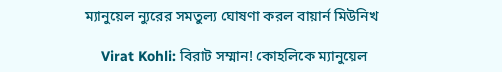ম্যানুয়েল ন্যুরের সমতুল্য ঘোষণা করল বায়ার্ন মিউনিখ

    Virat Kohli: বিরাট সম্মান! কোহলিকে ম্যানুয়েল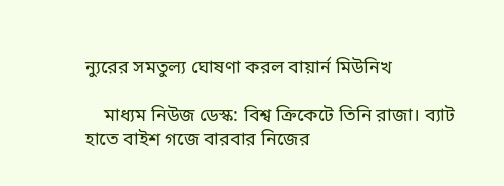ন্যুরের সমতুল্য ঘোষণা করল বায়ার্ন মিউনিখ

    মাধ্যম নিউজ ডেস্ক: বিশ্ব ক্রিকেটে তিনি রাজা। ব্যাট হাতে বাইশ গজে বারবার নিজের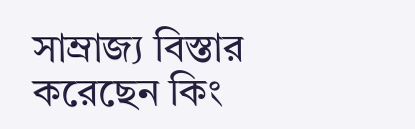সাম্রাজ্য বিস্তার করেছেন কিং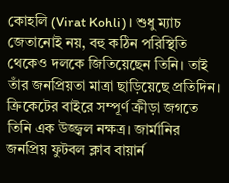কোহলি (Virat Kohli)। শুধু ম্যাচ জেতানোই নয়, বহু কঠিন পরিস্থিতি থেকেও দলকে জিতিয়েছেন তিনি। তাই তাঁর জনপ্রিয়তা মাত্রা ছাড়িয়েছে প্রতিদিন। ক্রিকেটের বাইরে সম্পূর্ণ ক্রীড়া জগতে তিনি এক উজ্জ্বল নক্ষত্র। জার্মানির জনপ্রিয় ফুটবল ক্লাব বায়ার্ন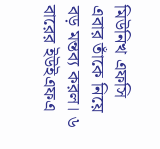মিউনিখ এফসি এবার তাঁকে নিয়ে বড় মন্তব্য করল। ৬ বারের ইউইএফএ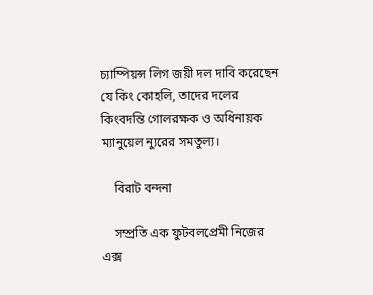চ্যাম্পিয়ন্স লিগ জয়ী দল দাবি করেছেন যে কিং কোহলি, তাদের দলের কিংবদন্তি গোলরক্ষক ও অধিনায়ক ম্যানুয়েল ন্যুরের সমতুল্য।

    বিরাট বন্দনা

    সম্প্রতি এক ফুটবলপ্রেমী নিজের এক্স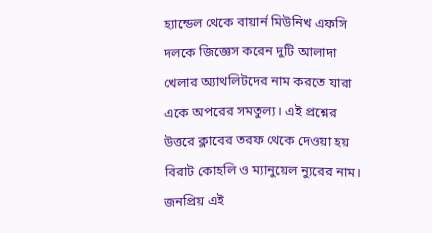হ্যান্ডেল থেকে বায়ার্ন মিউনিখ এফসি দলকে জিজ্ঞেস করেন দুটি আলাদা খেলার অ্যাথলিটদের নাম করতে যারা একে অপরের সমতুল্য। এই প্রশ্নের উত্তরে ক্লাবের তরফ থেকে দেওয়া হয় বিরাট কোহলি ও ম্যানুয়েল ন্যুরের নাম। জনপ্রিয় এই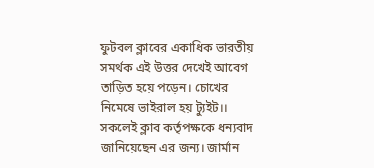ফুটবল ক্লাবের একাধিক ভারতীয় সমর্থক এই উত্তর দেখেই আবেগ তাড়িত হয়ে পড়েন। চোখের নিমেষে ভাইরাল হয় ট্যুইট।। সকলেই ক্লাব কর্তৃপক্ষকে ধন্যবাদ জানিয়েছেন এর জন্য। জার্মান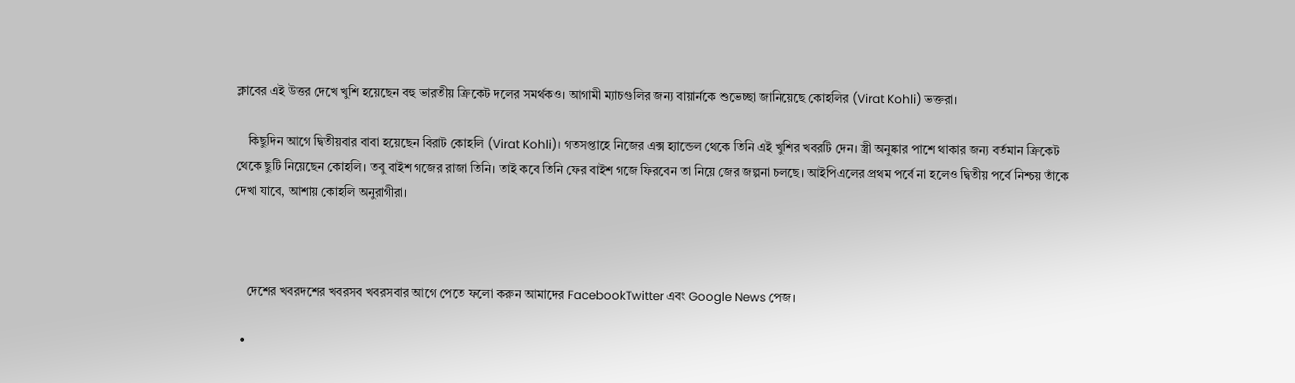ক্লাবের এই উত্তর দেখে খুশি হয়েছেন বহু ভারতীয় ক্রিকেট দলের সমর্থকও। আগামী ম্যাচগুলির জন্য বায়ার্নকে শুভেচ্ছা জানিয়েছে কোহলির (Virat Kohli) ভক্তরা।

    কিছুদিন আগে দ্বিতীয়বার বাবা হয়েছেন বিরাট কোহলি (Virat Kohli)। গতসপ্তাহে নিজের এক্স হ্যান্ডেল থেকে তিনি এই খুশির খবরটি দেন। স্ত্রী অনুষ্কার পাশে থাকার জন্য বর্তমান ক্রিকেট থেকে ছুটি নিয়েছেন কোহলি। তবু বাইশ গজের রাজা তিনি। তাই কবে তিনি ফের বাইশ গজে ফিরবেন তা নিয়ে জের জল্পনা চলছে। আইপিএলের প্রথম পর্বে না হলেও দ্বিতীয় পর্বে নিশ্চয় তাঁকে দেখা যাবে, আশায় কোহলি অনুরাগীরা।



    দেশের খবরদশের খবরসব খবরসবার আগে পেতে ফলো করুন আমাদের FacebookTwitter এবং Google News পেজ।

  •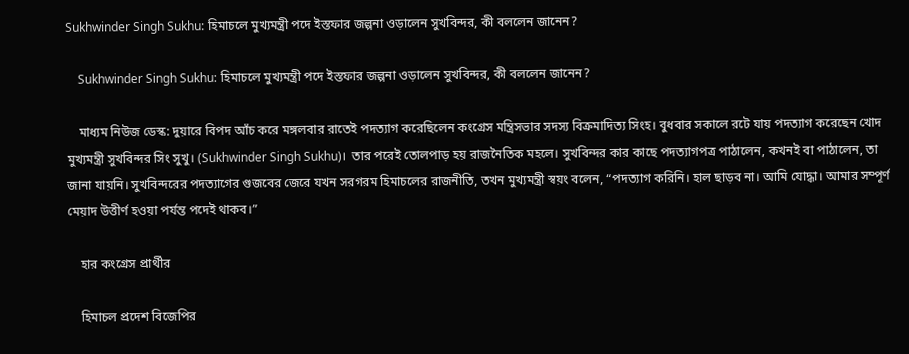Sukhwinder Singh Sukhu: হিমাচলে মুখ্যমন্ত্রী পদে ইস্তফার জল্পনা ওড়ালেন সুখবিন্দর, কী বললেন জানেন?

    Sukhwinder Singh Sukhu: হিমাচলে মুখ্যমন্ত্রী পদে ইস্তফার জল্পনা ওড়ালেন সুখবিন্দর, কী বললেন জানেন?

    মাধ্যম নিউজ ডেস্ক: দুয়ারে বিপদ আঁচ করে মঙ্গলবার রাতেই পদত্যাগ করেছিলেন কংগ্রেস মন্ত্রিসভার সদস্য বিক্রমাদিত্য সিংহ। বুধবার সকালে রটে যায় পদত্যাগ করেছেন খোদ মুখ্যমন্ত্রী সুখবিন্দর সিং সুখু। (Sukhwinder Singh Sukhu)।  তার পরেই তোলপাড় হয় রাজনৈতিক মহলে। সুখবিন্দর কার কাছে পদত্যাগপত্র পাঠালেন, কখনই বা পাঠালেন, তা জানা যায়নি। সুখবিন্দরের পদত্যাগের গুজবের জেরে যখন সরগরম হিমাচলের রাজনীতি, তখন মুখ্যমন্ত্রী স্বয়ং বলেন, “পদত্যাগ করিনি। হাল ছাড়ব না। আমি যোদ্ধা। আমার সম্পূর্ণ মেয়াদ উত্তীর্ণ হওয়া পর্যন্ত পদেই থাকব।”

    হার কংগ্রেস প্রার্থীর

    হিমাচল প্রদেশ বিজেপির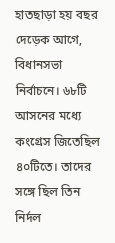হাতছাড়া হয় বছর দেড়েক আগে, বিধানসভা নির্বাচনে। ৬৮টি আসনের মধ্যে কংগ্রেস জিতেছিল ৪০টিতে। তাদের সঙ্গে ছিল তিন নির্দল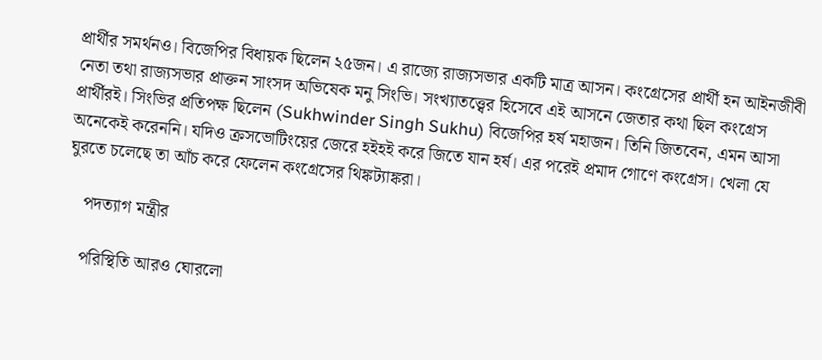প্রার্থীর সমর্থনও। বিজেপির বিধায়ক ছিলেন ২৫জন। এ রাজ্যে রাজ্যসভার একটি মাত্র আসন। কংগ্রেসের প্রার্থী হন আইনজীবী নেতা তথা রাজ্যসভার প্রাক্তন সাংসদ অভিষেক মনু সিংভি। সংখ্যাতত্ত্বের হিসেবে এই আসনে জেতার কথা ছিল কংগ্রেস প্রার্থীরই। সিংভির প্রতিপক্ষ ছিলেন (Sukhwinder Singh Sukhu) বিজেপির হর্ষ মহাজন। তিনি জিতবেন, এমন আসা অনেকেই করেননি। যদিও ক্রসভোটিংয়ের জেরে হইহই করে জিতে যান হর্ষ। এর পরেই প্রমাদ গোণে কংগ্রেস। খেলা যে ঘুরতে চলেছে তা আঁচ করে ফেলেন কংগ্রেসের থিঙ্কট্যাঙ্করা।

    পদত্যাগ মন্ত্রীর

    পরিস্থিতি আরও ঘোরলো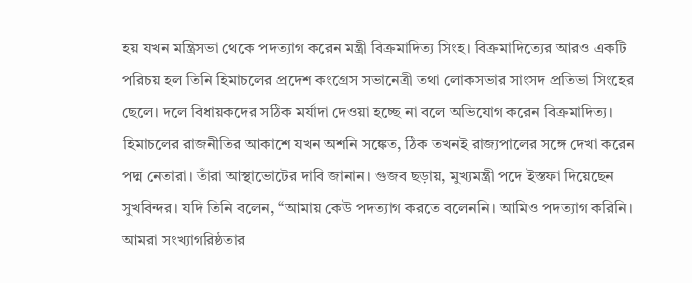হয় যখন মন্ত্রিসভা থেকে পদত্যাগ করেন মন্ত্রী বিক্রমাদিত্য সিংহ। বিক্রমাদিত্যের আরও একটি পরিচয় হল তিনি হিমাচলের প্রদেশ কংগ্রেস সভানেত্রী তথা লোকসভার সাংসদ প্রতিভা সিংহের ছেলে। দলে বিধায়কদের সঠিক মর্যাদা দেওয়া হচ্ছে না বলে অভিযোগ করেন বিক্রমাদিত্য। হিমাচলের রাজনীতির আকাশে যখন অশনি সঙ্কেত, ঠিক তখনই রাজ্যপালের সঙ্গে দেখা করেন পদ্ম নেতারা। তাঁরা আস্থাভোটের দাবি জানান। গুজব ছড়ায়, মুখ্যমন্ত্রী পদে ইস্তফা দিয়েছেন সুখবিন্দর। যদি তিনি বলেন, “আমায় কেউ পদত্যাগ করতে বলেননি। আমিও পদত্যাগ করিনি। আমরা সংখ্যাগরিষ্ঠতার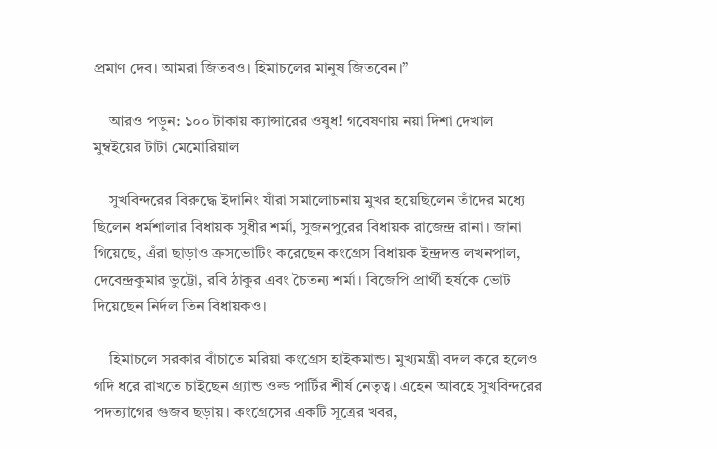প্রমাণ দেব। আমরা জিতবও। হিমাচলের মানুষ জিতবেন।”

    আরও পড়ুন: ১০০ টাকায় ক্যান্সারের ওষুধ! গবেষণায় নয়া দিশা দেখাল মুম্বইয়ের টাটা মেমোরিয়াল

    সুখবিন্দরের বিরুদ্ধে ইদানিং যাঁরা সমালোচনায় মুখর হয়েছিলেন তাঁদের মধ্যে ছিলেন ধর্মশালার বিধায়ক সুধীর শর্মা, সুজনপুরের বিধায়ক রাজেন্দ্র রানা। জানা গিয়েছে, এঁরা ছাড়াও ক্রসভোটিং করেছেন কংগ্রেস বিধায়ক ইন্দ্রদত্ত লখনপাল, দেবেন্দ্রকুমার ভুট্টো, রবি ঠাকুর এবং চৈতন্য শর্মা। বিজেপি প্রার্থী হর্ষকে ভোট দিয়েছেন নির্দল তিন বিধায়কও।

    হিমাচলে সরকার বাঁচাতে মরিয়া কংগ্রেস হাইকমান্ড। মুখ্যমন্ত্রী বদল করে হলেও গদি ধরে রাখতে চাইছেন গ্র্যান্ড ওল্ড পার্টির শীর্ষ নেতৃত্ব। এহেন আবহে সুখবিন্দরের পদত্যাগের গুজব ছড়ায়। কংগ্রেসের একটি সূত্রের খবর,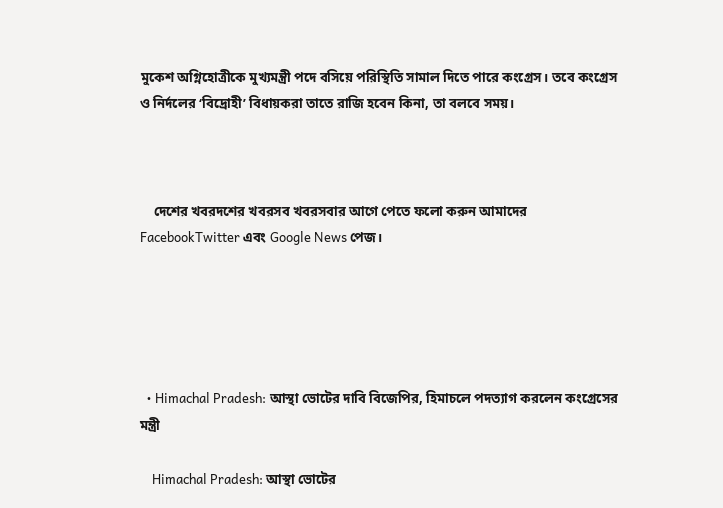মুকেশ অগ্নিহোত্রীকে মুখ্যমন্ত্রী পদে বসিয়ে পরিস্থিতি সামাল দিতে পারে কংগ্রেস। তবে কংগ্রেস ও নির্দলের ‘বিদ্রোহী’ বিধায়করা তাতে রাজি হবেন কিনা, তা বলবে সময়।



    দেশের খবরদশের খবরসব খবরসবার আগে পেতে ফলো করুন আমাদের FacebookTwitter এবং Google News পেজ।





  • Himachal Pradesh: আস্থা ভোটের দাবি বিজেপির, হিমাচলে পদত্যাগ করলেন কংগ্রেসের মন্ত্রী

    Himachal Pradesh: আস্থা ভোটের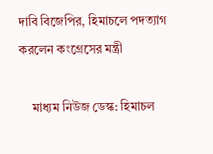দাবি বিজেপির, হিমাচলে পদত্যাগ করলেন কংগ্রেসের মন্ত্রী

    মাধ্যম নিউজ ডেস্ক: হিমাচল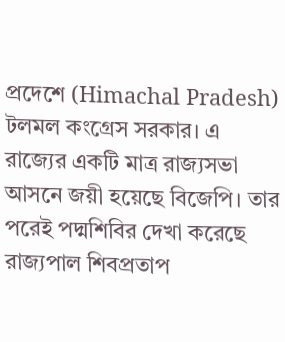প্রদেশে (Himachal Pradesh) টলমল কংগ্রেস সরকার। এ রাজ্যের একটি মাত্র রাজ্যসভা আসনে জয়ী হয়েছে বিজেপি। তার পরেই পদ্মশিবির দেখা করেছে রাজ্যপাল শিবপ্রতাপ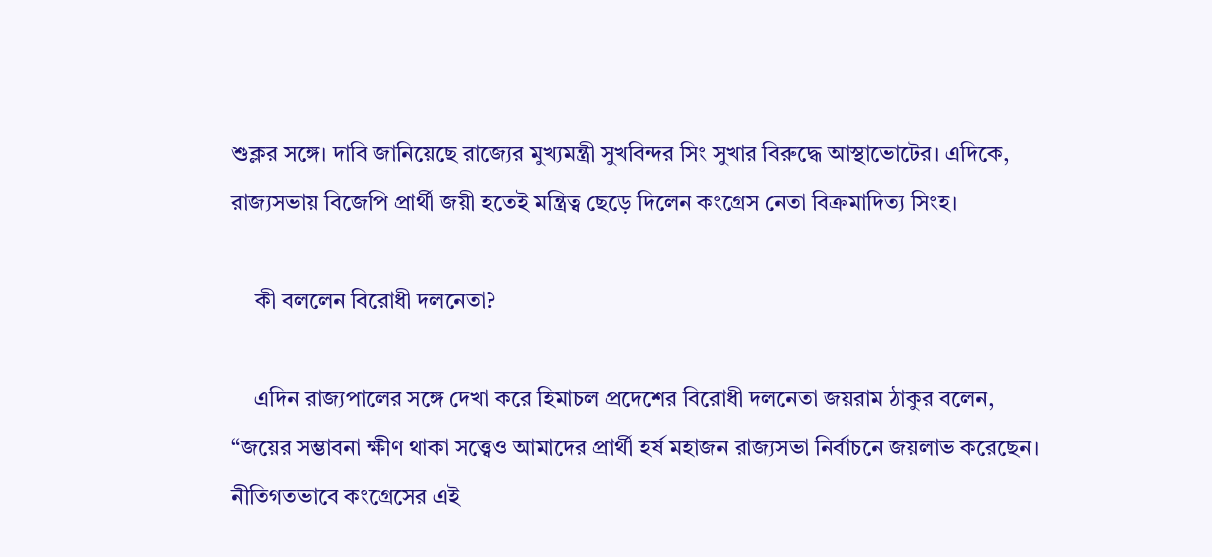শুক্লর সঙ্গে। দাবি জানিয়েছে রাজ্যের মুখ্যমন্ত্রী সুখবিন্দর সিং সুখার বিরুদ্ধে আস্থাভোটের। এদিকে, রাজ্যসভায় বিজেপি প্রার্থী জয়ী হতেই মন্ত্রিত্ব ছেড়ে দিলেন কংগ্রেস নেতা বিক্রমাদিত্য সিংহ।

    কী বললেন বিরোধী দলনেতা?

    এদিন রাজ্যপালের সঙ্গে দেখা করে হিমাচল প্রদেশের বিরোধী দলনেতা জয়রাম ঠাকুর বলেন, “জয়ের সম্ভাবনা ক্ষীণ থাকা সত্ত্বেও আমাদের প্রার্থী হর্ষ মহাজন রাজ্যসভা নির্বাচনে জয়লাভ করেছেন। নীতিগতভাবে কংগ্রেসের এই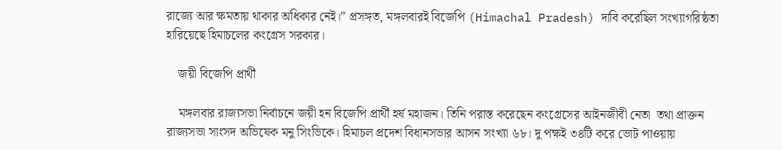রাজ্যে আর ক্ষমতায় থাকার অধিকার নেই।” প্রসঙ্গত, মঙ্গলবারই বিজেপি (Himachal Pradesh) দাবি করেছিল সংখ্যাগরিষ্ঠতা হারিয়েছে হিমাচলের কংগ্রেস সরকার।

    জয়ী বিজেপি প্রার্থী

    মঙ্গলবার রাজ্যসভা নির্বাচনে জয়ী হন বিজেপি প্রার্থী হর্ষ মহাজন। তিনি পরাস্ত করেছেন কংগ্রেসের আইনজীবী নেতা  তথা প্রাক্তন রাজ্যসভা সাংসদ অভিষেক মনু সিংভিকে। হিমাচল প্রদেশ বিধানসভার আসন সংখ্যা ৬৮। দু পক্ষই ৩৪টি করে ভোট পাওয়ায়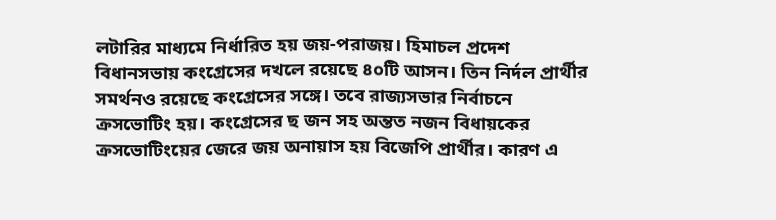লটারির মাধ্যমে নির্ধারিত হয় জয়-পরাজয়। হিমাচল প্রদেশ বিধানসভায় কংগ্রেসের দখলে রয়েছে ৪০টি আসন। তিন নির্দল প্রার্থীর সমর্থনও রয়েছে কংগ্রেসের সঙ্গে। তবে রাজ্যসভার নির্বাচনে ক্রসভোটিং হয়। কংগ্রেসের ছ জন সহ অন্তত নজন বিধায়কের ক্রসভোটিংয়ের জেরে জয় অনায়াস হয় বিজেপি প্রার্থীর। কারণ এ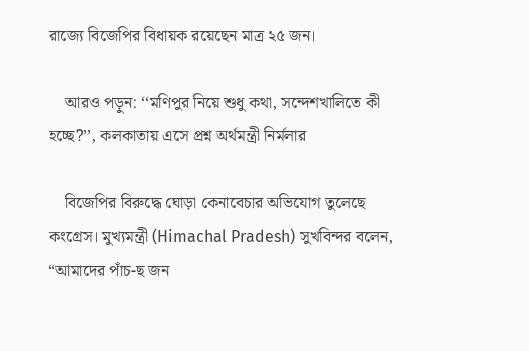রাজ্যে বিজেপির বিধায়ক রয়েছেন মাত্র ২৫ জন।

    আরও পড়ুন: ‘‘মণিপুর নিয়ে শুধু কথা, সন্দেশখালিতে কী হচ্ছে?’’, কলকাতায় এসে প্রশ্ন অর্থমন্ত্রী নির্মলার

    বিজেপির বিরুদ্ধে ঘোড়া কেনাবেচার অভিযোগ তুলেছে কংগ্রেস। মুখ্যমন্ত্রী (Himachal Pradesh) সুখবিন্দর বলেন, “আমাদের পাঁচ-ছ জন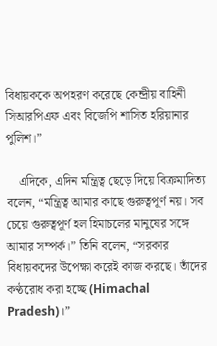বিধায়ককে অপহরণ করেছে কেন্দ্রীয় বাহিনী সিআরপিএফ এবং বিজেপি শাসিত হরিয়ানার পুলিশ।”

    এদিকে, এদিন মন্ত্রিত্ব ছেড়ে দিয়ে বিক্রমাদিত্য বলেন, “মন্ত্রিত্ব আমার কাছে গুরুত্বপূর্ণ নয়। সব চেয়ে গুরুত্বপূর্ণ হল হিমাচলের মানুষের সঙ্গে আমার সম্পর্ক।” তিনি বলেন, “সরকার বিধায়কদের উপেক্ষা করেই কাজ করছে। তাঁদের কণ্ঠরোধ করা হচ্ছে (Himachal Pradesh)।”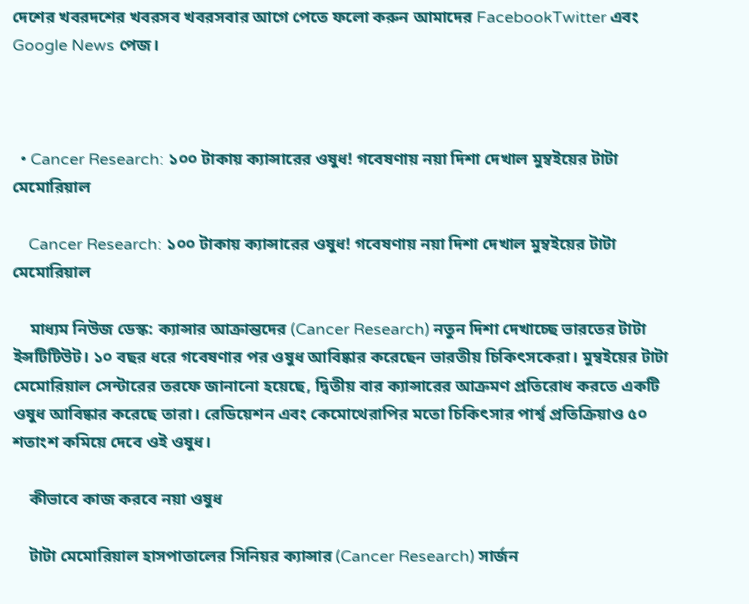দেশের খবরদশের খবরসব খবরসবার আগে পেতে ফলো করুন আমাদের FacebookTwitter এবং Google News পেজ।



  • Cancer Research: ১০০ টাকায় ক্যান্সারের ওষুধ! গবেষণায় নয়া দিশা দেখাল মুম্বইয়ের টাটা মেমোরিয়াল

    Cancer Research: ১০০ টাকায় ক্যান্সারের ওষুধ! গবেষণায় নয়া দিশা দেখাল মুম্বইয়ের টাটা মেমোরিয়াল

    মাধ্যম নিউজ ডেস্ক: ক্যান্সার আক্রান্তদের (Cancer Research) নতুন দিশা দেখাচ্ছে ভারতের টাটা ইন্সটিটিউট। ১০ বছর ধরে গবেষণার পর ওষুধ আবিষ্কার করেছেন ভারতীয় চিকিৎসকেরা। মুম্বইয়ের টাটা মেমোরিয়াল সেন্টারের তরফে জানানো হয়েছে, দ্বিতীয় বার ক্যান্সারের আক্রমণ প্রতিরোধ করতে একটি ওষুধ আবিষ্কার করেছে তারা। রেডিয়েশন এবং কেমোথেরাপির মতো চিকিৎসার পার্শ্ব প্রতিক্রিয়াও ৫০ শতাংশ কমিয়ে দেবে ওই ওষুধ।

    কীভাবে কাজ করবে নয়া ওষুধ

    টাটা মেমোরিয়াল হাসপাতালের সিনিয়র ক্যান্সার (Cancer Research) সার্জন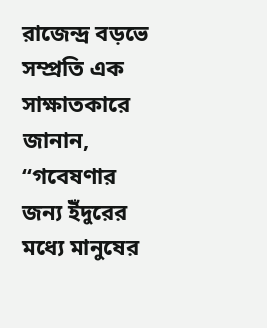রাজেন্দ্র বড়ভে সম্প্রতি এক সাক্ষাতকারে জানান, “গবেষণার জন্য ইঁদুরের মধ্যে মানুষের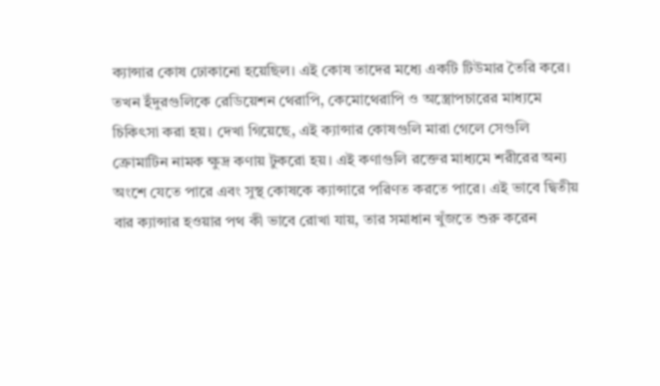ক্যান্সার কোষ ঢোকানো হয়েছিল। এই কোষ তাদের মধ্যে একটি টিউমার তৈরি করে। তখন ইঁদুরগুলিকে রেডিয়েশন থেরাপি, কেমোথেরাপি ও অস্ত্রোপচারের মাধ্যমে চিকিৎসা করা হয়। দেখা গিয়েছে, এই ক্যান্সার কোষগুলি মারা গেলে সেগুলি ক্রোমাটিন নামক ক্ষুদ্র কণায় টুকরো হয়। এই কণাগুলি রক্তের মাধ্যমে শরীরের অন্য অংশে যেতে পারে এবং সুস্থ কোষকে ক্যান্সারে পরিণত করতে পারে। এই ভাবে দ্বিতীয় বার ক্যান্সার হওয়ার পথ কী ভাবে রোখা যায়, তার সমাধান খুঁজতে শুরু করেন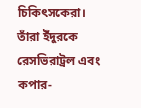চিকিৎসকেরা। তাঁরা ইঁদুরকে রেসভিরাট্রল এবং কপার-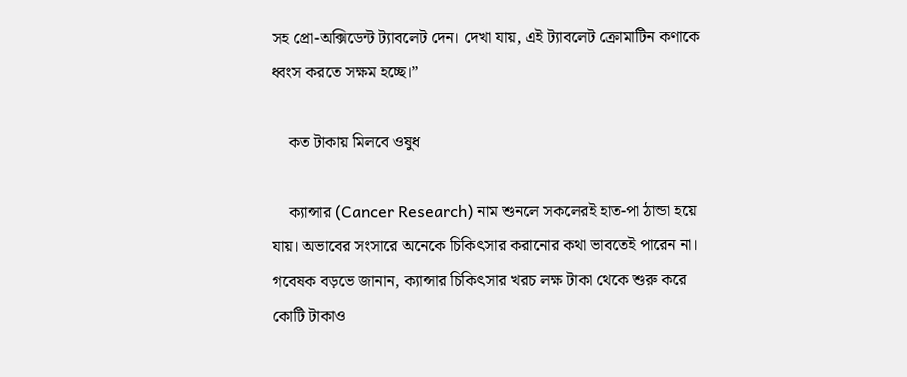সহ প্রো-অক্সিডেন্ট ট্যাবলেট দেন। দেখা যায়, এই ট্যাবলেট ক্রোমাটিন কণাকে ধ্বংস করতে সক্ষম হচ্ছে।”

    কত টাকায় মিলবে ওষুধ

    ক্যান্সার (Cancer Research) নাম শুনলে সকলেরই হাত-পা ঠান্ডা হয়ে যায়। অভাবের সংসারে অনেকে চিকিৎসার করানোর কথা ভাবতেই পারেন না। গবেষক বড়ভে জানান, ক্যান্সার চিকিৎসার খরচ লক্ষ টাকা থেকে শুরু করে কোটি টাকাও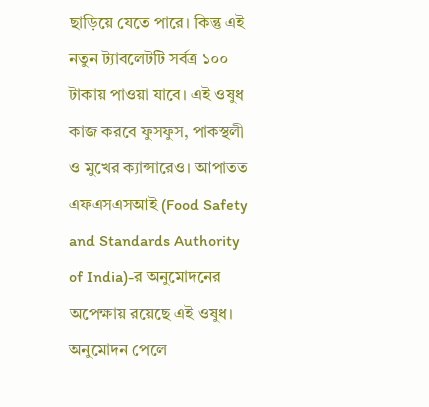ছাড়িয়ে যেতে পারে। কিন্তু এই নতুন ট্যাবলেটটি সর্বত্র ১০০ টাকায় পাওয়া যাবে। এই ওষুধ কাজ করবে ফুসফুস, পাকস্থলী ও মুখের ক্যান্সারেও। আপাতত এফএসএসআই (Food Safety and Standards Authority of India)-র অনুমোদনের অপেক্ষায় রয়েছে এই ওষুধ। অনুমোদন পেলে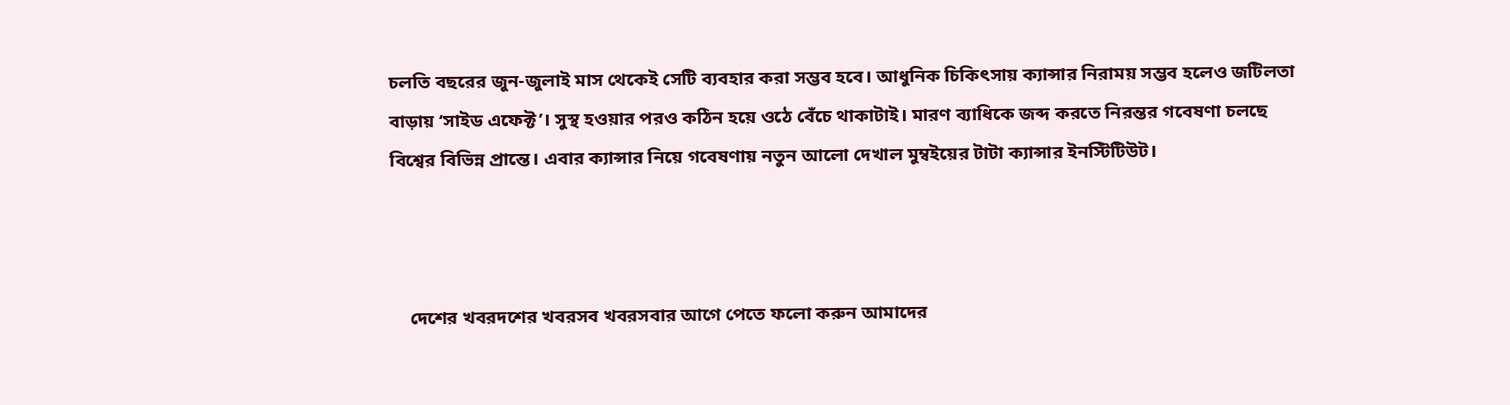চলতি বছরের জুন-জুলাই মাস থেকেই সেটি ব্যবহার করা সম্ভব হবে। আধুনিক চিকিৎসায় ক্যান্সার নিরাময় সম্ভব হলেও জটিলতা বাড়ায় ‘সাইড এফেক্ট’। সুস্থ হওয়ার পরও কঠিন হয়ে ওঠে বেঁচে থাকাটাই। মারণ ব্যাধিকে জব্দ করতে নিরন্তর গবেষণা চলছে বিশ্বের বিভিন্ন প্রান্তে। এবার ক্যান্সার নিয়ে গবেষণায় নতুন আলো দেখাল মুম্বইয়ের টাটা ক্যান্সার ইনস্টিটিউট।



    দেশের খবরদশের খবরসব খবরসবার আগে পেতে ফলো করুন আমাদের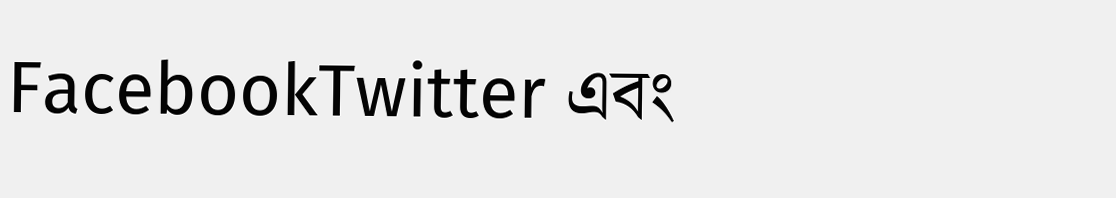FacebookTwitter এবং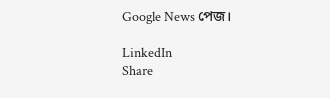Google News পেজ।

LinkedIn
Share